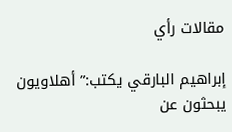مقالات رأي

إبراهيم البارقي يكتب:” أهلاويون يبحثون عن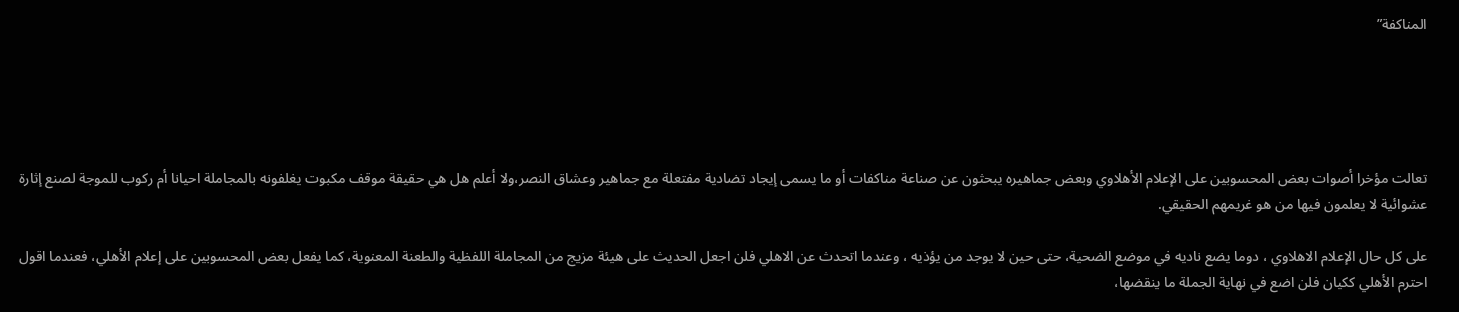المناكفة”





تعالت مؤخرا أصوات بعض المحسوبين على الإعلام الأهلاوي وبعض جماهيره يبحثون عن صناعة مناكفات أو ما يسمى إيجاد تضادية مفتعلة مع جماهير وعشاق النصر،ولا أعلم هل هي حقيقة موقف مكبوت يغلفونه بالمجاملة احيانا أم ركوب للموجة لصنع إثارة عشوائية لا يعلمون فيها من هو غريمهم الحقيقي.

على كل حال الإعلام الاهلاوي ، دوما يضع ناديه في موضع الضحية، حتى حين لا يوجد من يؤذيه ، وعندما اتحدث عن الاهلي فلن اجعل الحديث على هيئة مزيج من المجاملة اللفظية والطعنة المعنوية، كما يفعل بعض المحسوبين على إعلام الأهلي، فعندما اقول احترم الأهلي ككيان فلن اضع في نهاية الجملة ما ينقضها،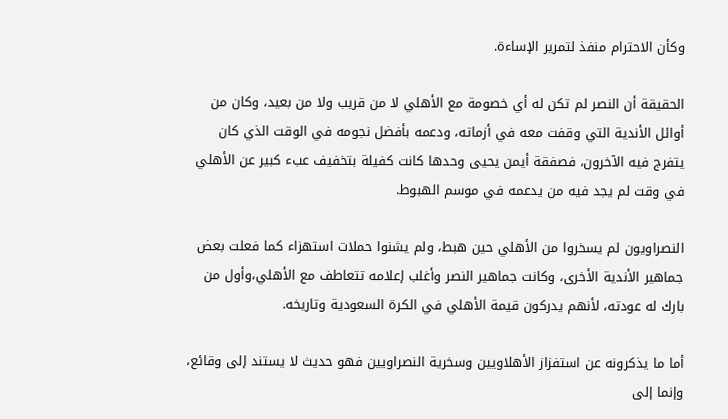وكأن الاحترام منفذ لتمرير الإساءة.

الحقيقة أن النصر لم تكن له أي خصومة مع الأهلي لا من قريب ولا من بعيد، وكان من أوائل الأندية التي وقفت معه في أزماته، ودعمه بأفضل نجومه في الوقت الذي كان يتفرج فيه الآخرون، فصفقة أيمن يحيى وحدها كانت كفيلة بتخفيف عبء كبير عن الأهلي في وقت لم يجد فيه من يدعمه في موسم الهبوط.

النصراويون لم يسخروا من الأهلي حين هبط، ولم يشنوا حملات استهزاء كما فعلت بعض جماهير الأندية الأخرى، وكانت جماهير النصر وأغلب إعلامه تتعاطف مع الأهلي،وأول من بارك له عودته، لأنهم يدركون قيمة الأهلي في الكرة السعودية وتاريخه.

أما ما يذكرونه عن استفزاز الأهلاويين وسخرية النصراويين فهو حديث لا يستند إلى وقائع، وإنما إلى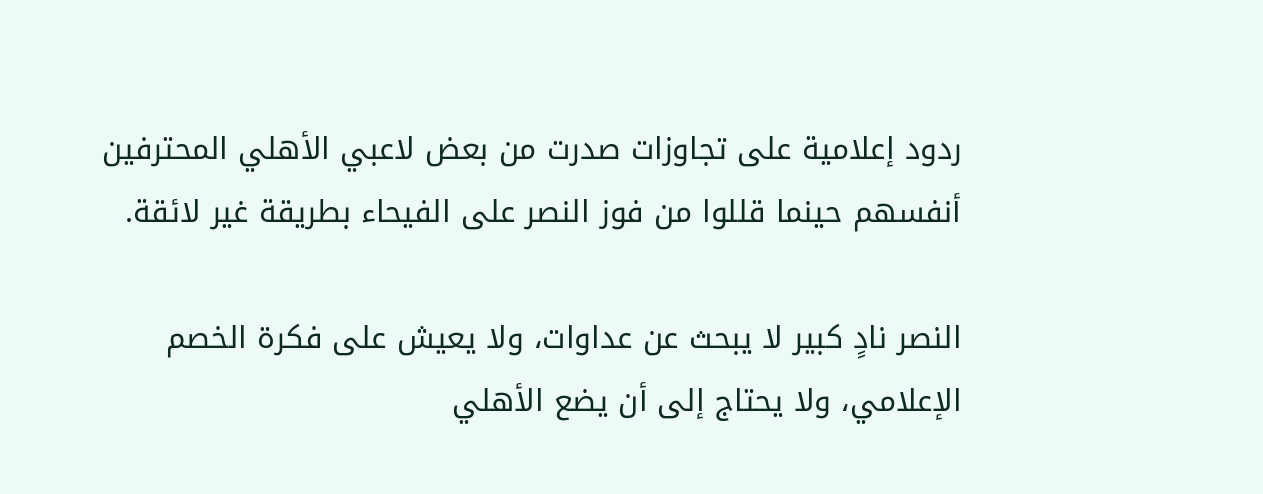ردود إعلامية على تجاوزات صدرت من بعض لاعبي الأهلي المحترفين أنفسهم حينما قللوا من فوز النصر على الفيحاء بطريقة غير لائقة.

النصر نادٍ كبير لا يبحث عن عداوات، ولا يعيش على فكرة الخصم الإعلامي، ولا يحتاج إلى أن يضع الأهلي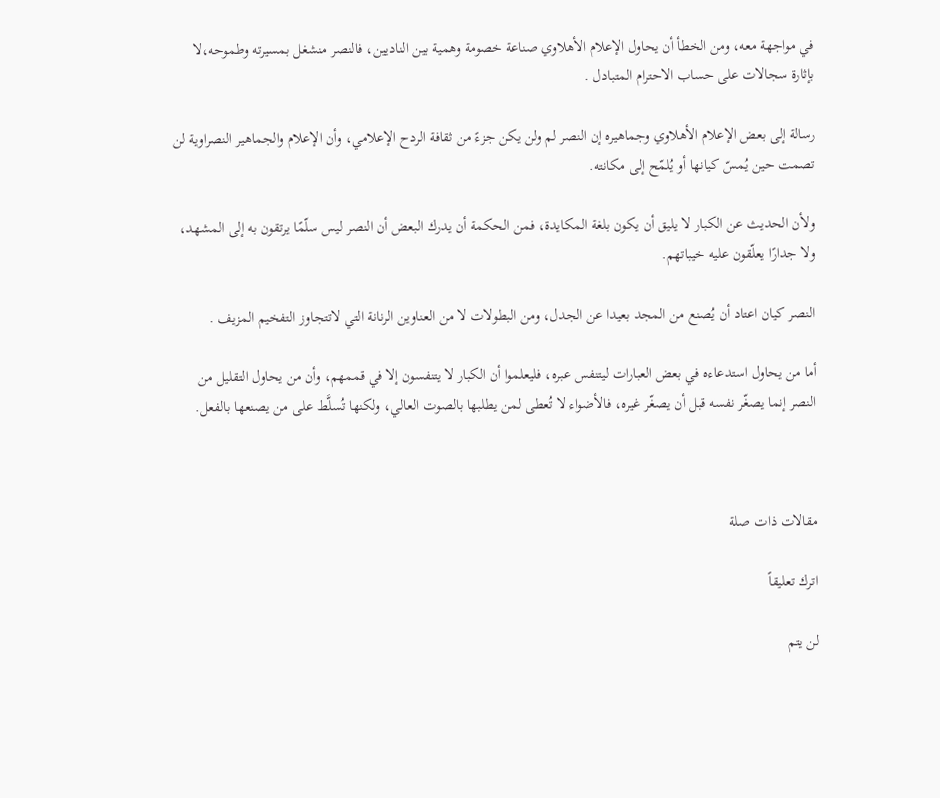في مواجهة معه، ومن الخطأ أن يحاول الإعلام الأهلاوي صناعة خصومة وهمية بين الناديين، فالنصر منشغل بمسيرته وطموحه،لا بإثارة سجالات على حساب الاحترام المتبادل .

رسالة إلى بعض الإعلام الأهلاوي وجماهيره إن النصر لم ولن يكن جزءً من ثقافة الردح الإعلامي، وأن الإعلام والجماهير النصراوية لن تصمت حين يُمسّ كيانها أو يُلمّح إلى مكانته.

ولأن الحديث عن الكبار لا يليق أن يكون بلغة المكايدة، فمن الحكمة أن يدرك البعض أن النصر ليس سلّمًا يرتقون به إلى المشهد، ولا جدارًا يعلّقون عليه خيباتهم.

النصر كيان اعتاد أن يُصنع من المجد بعيدا عن الجدل، ومن البطولات لا من العناوين الرنانة التي لاتتجاوز التفخيم المزيف .

أما من يحاول استدعاءه في بعض العبارات ليتنفس عبره، فليعلموا أن الكبار لا يتنفسون إلا في قممهم، وأن من يحاول التقليل من النصر إنما يصغّر نفسه قبل أن يصغّر غيره، فالأضواء لا تُعطى لمن يطلبها بالصوت العالي، ولكنها تُسلَّط على من يصنعها بالفعل.



مقالات ذات صلة

اترك تعليقاً

لن يتم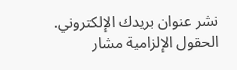نشر عنوان بريدك الإلكتروني. الحقول الإلزامية مشار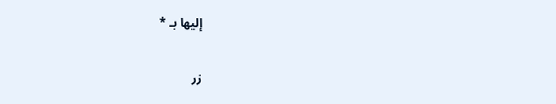إليها بـ *

زر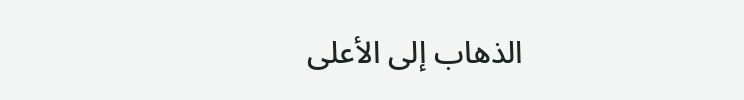الذهاب إلى الأعلى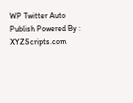WP Twitter Auto Publish Powered By : XYZScripts.com